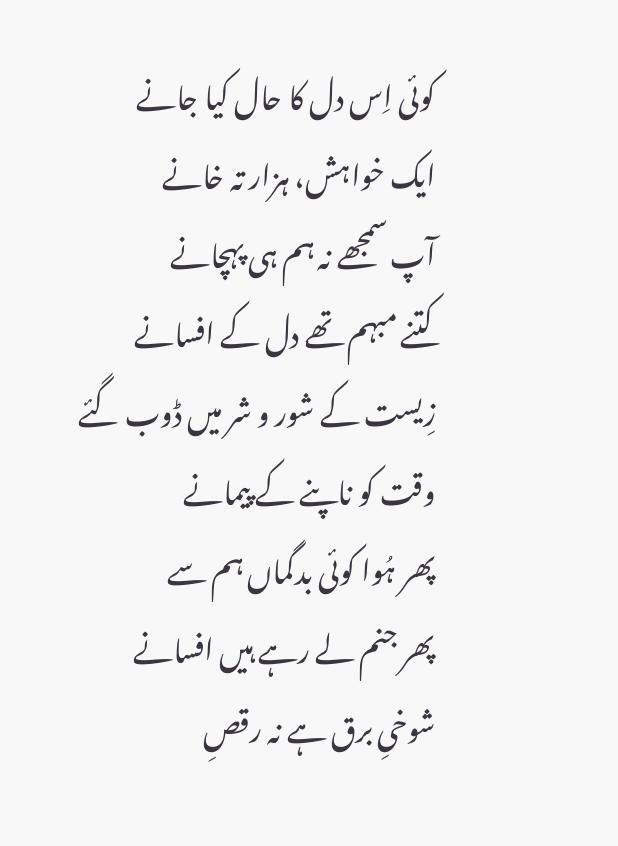کوئی اِس دل کا حال کیا جانے
ایک خواہش، ہزار تہ خانے
آپ سمجھے نہ ہم ہی پہچانے
کتنے مبہم تھے دل کے افسانے
زِیست کے شور و شر میں ڈوب گئے
وقت کو ناپنے کے پیمانے
پھر ہُوا کوئی بدگماں ہم سے
پھر جنم لے رہے ہیں افسانے
شوخیِ برق ہے نہ رقصِ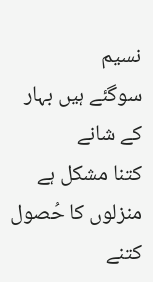نسیم
سوگئے ہیں بہار کے شانے
کتنا مشکل ہے منزلوں کا حُصول
کتنے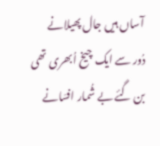آساں ہیں جال پھیلانے
دُور سے ایک چیخ اُبھری تھی
بن گئے بے شُمار افسَانے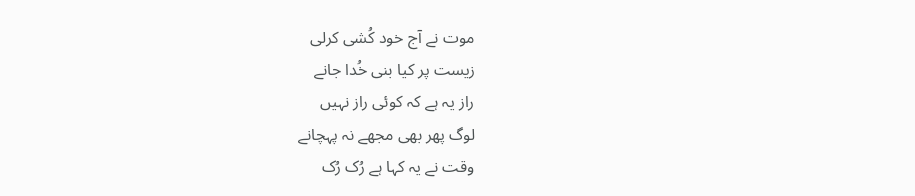موت نے آج خود کُشی کرلی
زیست پر کیا بنی خُدا جانے
راز یہ ہے کہ کوئی راز نہیں
لوگ پھر بھی مجھے نہ پہچانے
وقت نے یہ کہا ہے رُک رُک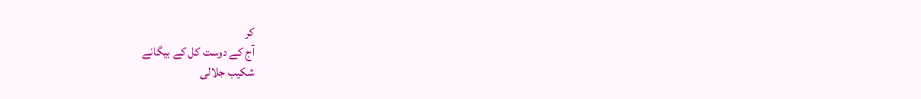کر
آج کے دوست کل کے بیگانے
شکیب جلالی